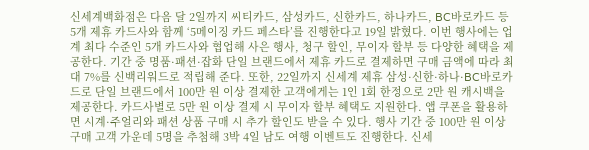신세계백화점은 다음 달 2일까지 씨티카드, 삼성카드, 신한카드, 하나카드, BC바로카드 등 5개 제휴 카드사와 함께 ‘5메이징 카드 페스타’를 진행한다고 19일 밝혔다. 이번 행사에는 업계 최다 수준인 5개 카드사와 협업해 사은 행사, 청구 할인, 무이자 할부 등 다양한 혜택을 제공한다. 기간 중 명품·패션·잡화 단일 브랜드에서 제휴 카드로 결제하면 구매 금액에 따라 최대 7%를 신백리워드로 적립해 준다. 또한, 22일까지 신세계 제휴 삼성·신한·하나·BC바로카드로 단일 브랜드에서 100만 원 이상 결제한 고객에게는 1인 1회 한정으로 2만 원 캐시백을 제공한다. 카드사별로 5만 원 이상 결제 시 무이자 할부 혜택도 지원한다. 앱 쿠폰을 활용하면 시계·주얼리와 패션 상품 구매 시 추가 할인도 받을 수 있다. 행사 기간 중 100만 원 이상 구매 고객 가운데 5명을 추첨해 3박 4일 남도 여행 이벤트도 진행한다. 신세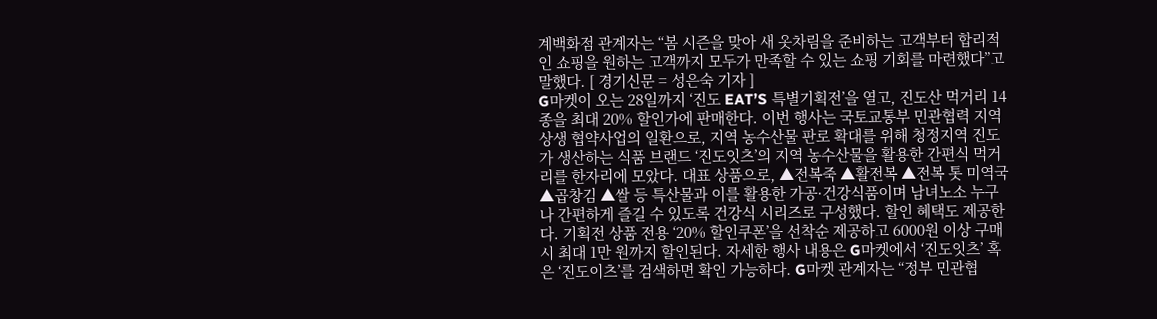계백화점 관계자는 “봄 시즌을 맞아 새 옷차림을 준비하는 고객부터 합리적인 쇼핑을 원하는 고객까지 모두가 만족할 수 있는 쇼핑 기회를 마련했다”고 말했다. [ 경기신문 = 성은숙 기자 ]
G마켓이 오는 28일까지 ‘진도 EAT’S 특별기획전’을 열고, 진도산 먹거리 14종을 최대 20% 할인가에 판매한다. 이번 행사는 국토교통부 민관협력 지역상생 협약사업의 일환으로, 지역 농수산물 판로 확대를 위해 청정지역 진도가 생산하는 식품 브랜드 ‘진도잇츠’의 지역 농수산물을 활용한 간편식 먹거리를 한자리에 모았다. 대표 상품으로, ▲전복죽 ▲활전복 ▲전복 톳 미역국 ▲곱창김 ▲쌀 등 특산물과 이를 활용한 가공·건강식품이며 남녀노소 누구나 간편하게 즐길 수 있도록 건강식 시리즈로 구성했다. 할인 혜택도 제공한다. 기획전 상품 전용 ‘20% 할인쿠폰’을 선착순 제공하고 6000원 이상 구매 시 최대 1만 원까지 할인된다. 자세한 행사 내용은 G마켓에서 ‘진도잇츠’ 혹은 ‘진도이츠’를 검색하면 확인 가능하다. G마켓 관계자는 “정부 민관협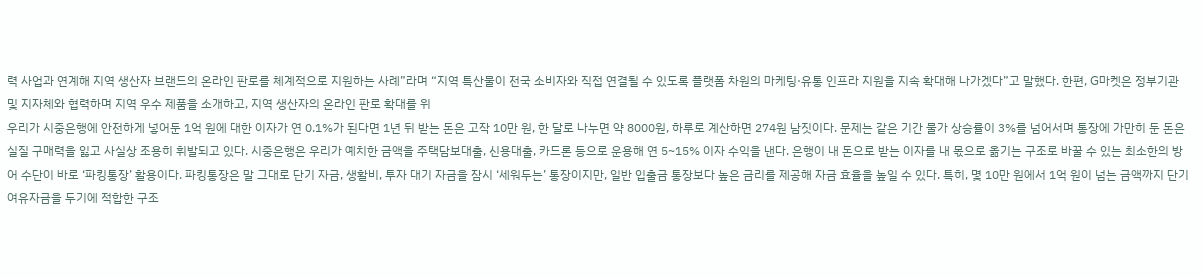력 사업과 연계해 지역 생산자 브랜드의 온라인 판로를 체계적으로 지원하는 사례”라며 “지역 특산물이 전국 소비자와 직접 연결될 수 있도록 플랫폼 차원의 마케팅·유통 인프라 지원을 지속 확대해 나가겠다”고 말했다. 한편, G마켓은 정부기관 및 지자체와 협력하며 지역 우수 제품을 소개하고, 지역 생산자의 온라인 판로 확대를 위
우리가 시중은행에 안전하게 넣어둔 1억 원에 대한 이자가 연 0.1%가 된다면 1년 뒤 받는 돈은 고작 10만 원, 한 달로 나누면 약 8000원, 하루로 계산하면 274원 남짓이다. 문제는 같은 기간 물가 상승률이 3%를 넘어서며 통장에 가만히 둔 돈은 실질 구매력을 잃고 사실상 조용히 휘발되고 있다. 시중은행은 우리가 예치한 금액을 주택담보대출, 신용대출, 카드론 등으로 운용해 연 5~15% 이자 수익을 낸다. 은행이 내 돈으로 받는 이자를 내 몫으로 옮기는 구조로 바꿀 수 있는 최소한의 방어 수단이 바로 ‘파킹통장’ 활용이다. 파킹통장은 말 그대로 단기 자금, 생활비, 투자 대기 자금을 잠시 ‘세워두는’ 통장이지만, 일반 입출금 통장보다 높은 금리를 제공해 자금 효율을 높일 수 있다. 특히, 몇 10만 원에서 1억 원이 넘는 금액까지 단기 여유자금을 두기에 적합한 구조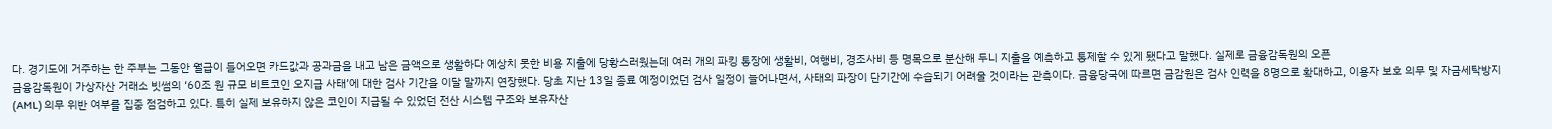다. 경기도에 거주하는 한 주부는 그동안 월급이 들어오면 카드값과 공과금을 내고 남은 금액으로 생활하다 예상치 못한 비용 지출에 당황스러웠는데 여러 개의 파킹 통장에 생활비, 여행비, 경조사비 등 명목으로 분산해 두니 지출을 예측하고 통제할 수 있게 됐다고 말했다. 실제로 금융감독원의 오픈
금융감독원이 가상자산 거래소 빗썸의 ‘60조 원 규모 비트코인 오지급 사태’에 대한 검사 기간을 이달 말까지 연장했다. 당초 지난 13일 종료 예정이었던 검사 일정이 늘어나면서, 사태의 파장이 단기간에 수습되기 어려울 것이라는 관측이다. 금융당국에 따르면 금감원은 검사 인력을 8명으로 확대하고, 이용자 보호 의무 및 자금세탁방지(AML) 의무 위반 여부를 집중 점검하고 있다. 특히 실제 보유하지 않은 코인이 지급될 수 있었던 전산 시스템 구조와 보유자산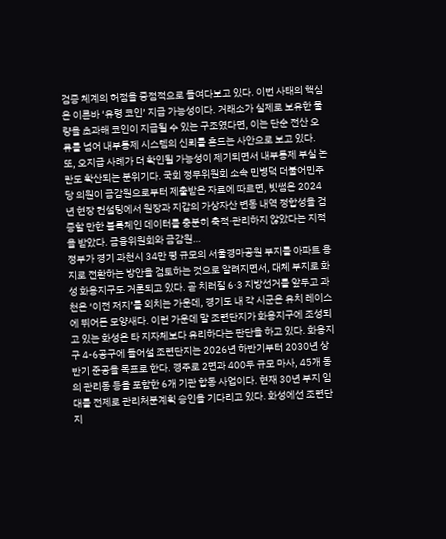검증 체계의 허점을 중점적으로 들여다보고 있다. 이번 사태의 핵심은 이른바 ‘유령 코인’ 지급 가능성이다. 거래소가 실제로 보유한 물량을 초과해 코인이 지급될 수 있는 구조였다면, 이는 단순 전산 오류를 넘어 내부통제 시스템의 신뢰를 흔드는 사안으로 보고 있다. 또, 오지급 사례가 더 확인될 가능성이 제기되면서 내부통제 부실 논란도 확산되는 분위기다. 국회 정무위원회 소속 민병덕 더불어민주당 의원이 금감원으로부터 제출받은 자료에 따르면, 빗썸은 2024년 현장 컨설팅에서 원장과 지갑의 가상자산 변동 내역 정합성을 검증할 만한 블록체인 데이터를 충분히 축적·관리하지 않았다는 지적을 받았다. 금융위원회와 금감원…
정부가 경기 과천시 34만 평 규모의 서울경마공원 부지를 아파트 용지로 전환하는 방안을 검토하는 것으로 알려지면서, 대체 부지로 화성 화옹지구도 거론되고 있다. 곧 치러질 6·3 지방선거를 앞두고 과천은 ‘이전 저지’를 외치는 가운데, 경기도 내 각 시군은 유치 레이스에 뛰어든 모양새다. 이런 가운데 말 조련단지가 화옹지구에 조성되고 있는 화성은 타 지자체보다 유리하다는 판단을 하고 있다. 화옹지구 4-6공구에 들어설 조련단지는 2026년 하반기부터 2030년 상반기 준공을 목표로 한다. 경주로 2면과 400두 규모 마사, 45개 동의 관리동 등을 포함한 6개 기관 합동 사업이다. 현재 30년 부지 임대를 전제로 관리처분계획 승인을 기다리고 있다. 화성에선 조련단지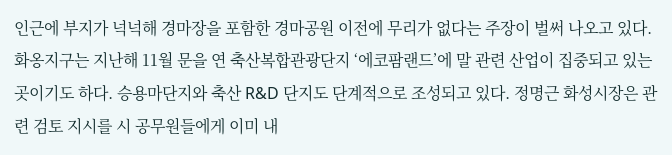인근에 부지가 넉넉해 경마장을 포함한 경마공원 이전에 무리가 없다는 주장이 벌써 나오고 있다. 화옹지구는 지난해 11월 문을 연 축산복합관광단지 ‘에코팜랜드’에 말 관련 산업이 집중되고 있는 곳이기도 하다. 승용마단지와 축산 R&D 단지도 단계적으로 조성되고 있다. 정명근 화성시장은 관련 검토 지시를 시 공무원들에게 이미 내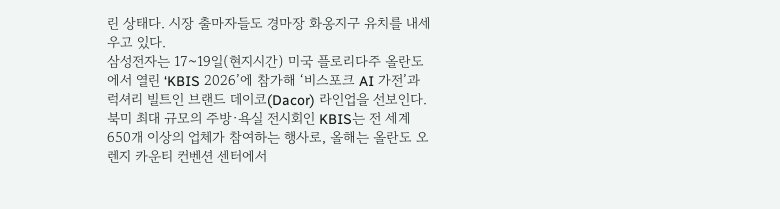린 상태다. 시장 출마자들도 경마장 화옹지구 유치를 내세우고 있다.
삼성전자는 17~19일(현지시간) 미국 플로리다주 올란도에서 열린 ‘KBIS 2026’에 참가해 ‘비스포크 AI 가전’과 럭셔리 빌트인 브랜드 데이코(Dacor) 라인업을 선보인다. 북미 최대 규모의 주방·욕실 전시회인 KBIS는 전 세계 650개 이상의 업체가 참여하는 행사로, 올해는 올란도 오렌지 카운티 컨벤션 센터에서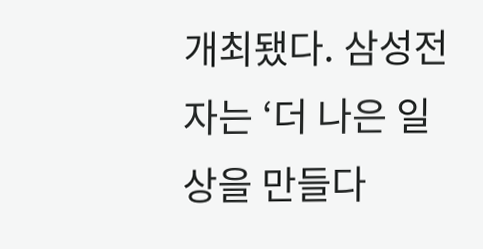개최됐다. 삼성전자는 ‘더 나은 일상을 만들다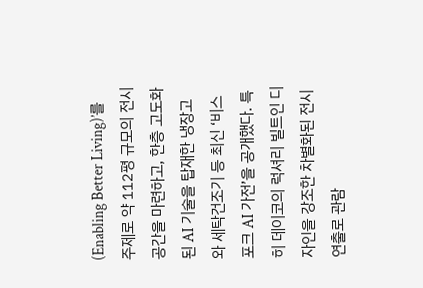(Enabling Better Living)’를 주제로 약 112평 규모의 전시 공간을 마련하고, 한층 고도화된 AI 기술을 탑재한 냉장고와 세탁건조기 등 최신 ‘비스포크 AI 가전’을 공개했다. 특히 데이코의 럭셔리 빌트인 디자인을 강조한 차별화된 전시 연출로 관람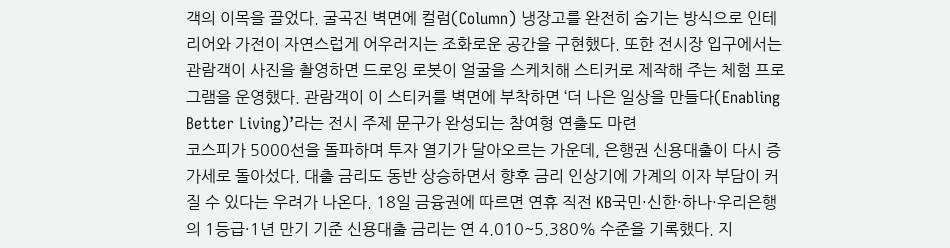객의 이목을 끌었다. 굴곡진 벽면에 컬럼(Column) 냉장고를 완전히 숨기는 방식으로 인테리어와 가전이 자연스럽게 어우러지는 조화로운 공간을 구현했다. 또한 전시장 입구에서는 관람객이 사진을 촬영하면 드로잉 로봇이 얼굴을 스케치해 스티커로 제작해 주는 체험 프로그램을 운영했다. 관람객이 이 스티커를 벽면에 부착하면 ‘더 나은 일상을 만들다(Enabling Better Living)’라는 전시 주제 문구가 완성되는 참여형 연출도 마련
코스피가 5000선을 돌파하며 투자 열기가 달아오르는 가운데, 은행권 신용대출이 다시 증가세로 돌아섰다. 대출 금리도 동반 상승하면서 향후 금리 인상기에 가계의 이자 부담이 커질 수 있다는 우려가 나온다. 18일 금융권에 따르면 연휴 직전 KB국민·신한·하나·우리은행의 1등급·1년 만기 기준 신용대출 금리는 연 4.010~5.380% 수준을 기록했다. 지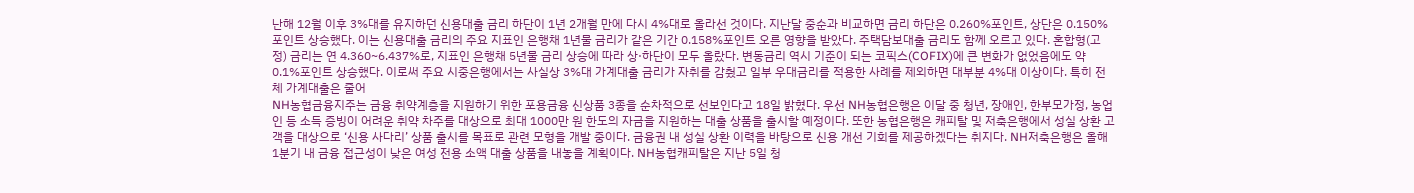난해 12월 이후 3%대를 유지하던 신용대출 금리 하단이 1년 2개월 만에 다시 4%대로 올라선 것이다. 지난달 중순과 비교하면 금리 하단은 0.260%포인트, 상단은 0.150%포인트 상승했다. 이는 신용대출 금리의 주요 지표인 은행채 1년물 금리가 같은 기간 0.158%포인트 오른 영향을 받았다. 주택담보대출 금리도 함께 오르고 있다. 혼합형(고정) 금리는 연 4.360~6.437%로, 지표인 은행채 5년물 금리 상승에 따라 상·하단이 모두 올랐다. 변동금리 역시 기준이 되는 코픽스(COFIX)에 큰 변화가 없었음에도 약 0.1%포인트 상승했다. 이로써 주요 시중은행에서는 사실상 3%대 가계대출 금리가 자취를 감췄고 일부 우대금리를 적용한 사례를 제외하면 대부분 4%대 이상이다. 특히 전체 가계대출은 줄어
NH농협금융지주는 금융 취약계층을 지원하기 위한 포용금융 신상품 3종을 순차적으로 선보인다고 18일 밝혔다. 우선 NH농협은행은 이달 중 청년, 장애인, 한부모가정, 농업인 등 소득 증빙이 어려운 취약 차주를 대상으로 최대 1000만 원 한도의 자금을 지원하는 대출 상품을 출시할 예정이다. 또한 농협은행은 캐피탈 및 저축은행에서 성실 상환 고객을 대상으로 ‘신용 사다리’ 상품 출시를 목표로 관련 모형을 개발 중이다. 금융권 내 성실 상환 이력을 바탕으로 신용 개선 기회를 제공하겠다는 취지다. NH저축은행은 올해 1분기 내 금융 접근성이 낮은 여성 전용 소액 대출 상품을 내놓을 계획이다. NH농협캐피탈은 지난 5일 청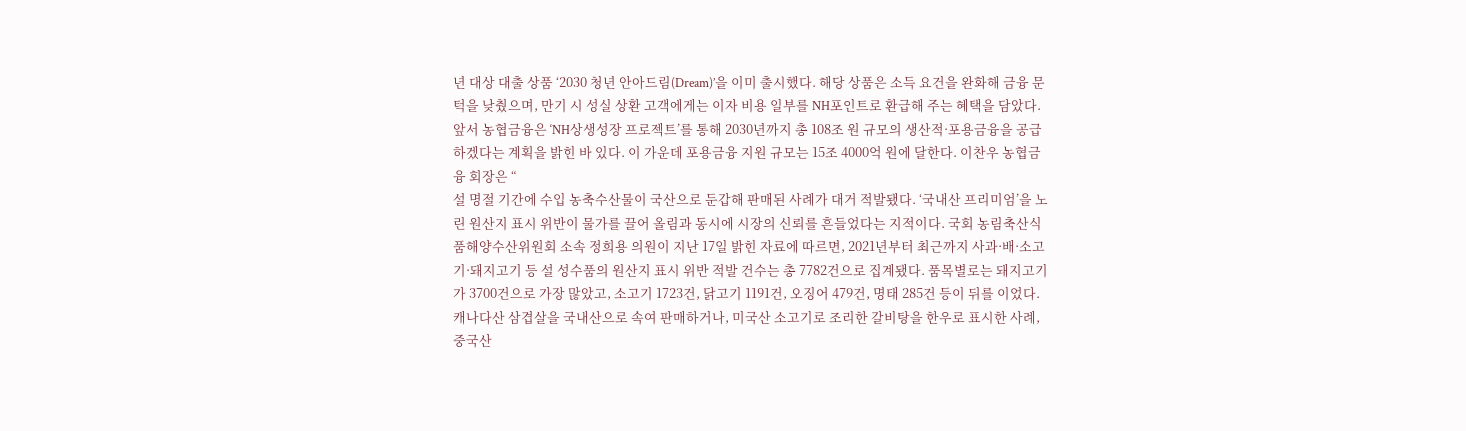년 대상 대출 상품 ‘2030 청년 안아드림(Dream)’을 이미 출시했다. 해당 상품은 소득 요건을 완화해 금융 문턱을 낮췄으며, 만기 시 성실 상환 고객에게는 이자 비용 일부를 NH포인트로 환급해 주는 혜택을 담았다. 앞서 농협금융은 ‘NH상생성장 프로젝트’를 통해 2030년까지 총 108조 원 규모의 생산적·포용금융을 공급하겠다는 계획을 밝힌 바 있다. 이 가운데 포용금융 지원 규모는 15조 4000억 원에 달한다. 이찬우 농협금융 회장은 “
설 명절 기간에 수입 농축수산물이 국산으로 둔갑해 판매된 사례가 대거 적발됐다. ‘국내산 프리미엄’을 노린 원산지 표시 위반이 물가를 끌어 올림과 동시에 시장의 신뢰를 흔들었다는 지적이다. 국회 농림축산식품해양수산위원회 소속 정희용 의원이 지난 17일 밝힌 자료에 따르면, 2021년부터 최근까지 사과·배·소고기·돼지고기 등 설 성수품의 원산지 표시 위반 적발 건수는 총 7782건으로 집계됐다. 품목별로는 돼지고기가 3700건으로 가장 많았고, 소고기 1723건, 닭고기 1191건, 오징어 479건, 명태 285건 등이 뒤를 이었다. 캐나다산 삼겹살을 국내산으로 속여 판매하거나, 미국산 소고기로 조리한 갈비탕을 한우로 표시한 사례, 중국산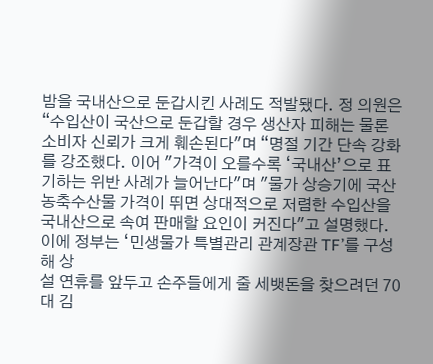밤을 국내산으로 둔갑시킨 사례도 적발됐다. 정 의원은 “수입산이 국산으로 둔갑할 경우 생산자 피해는 물론 소비자 신뢰가 크게 훼손된다"며 “명절 기간 단속 강화를 강조했다. 이어 "가격이 오를수록 ‘국내산’으로 표기하는 위반 사례가 늘어난다"며 "물가 상승기에 국산 농축수산물 가격이 뛰면 상대적으로 저렴한 수입산을 국내산으로 속여 판매할 요인이 커진다"고 설명했다. 이에 정부는 ‘민생물가 특별관리 관계장관 TF’를 구성해 상
설 연휴를 앞두고 손주들에게 줄 세뱃돈을 찾으려던 70대 김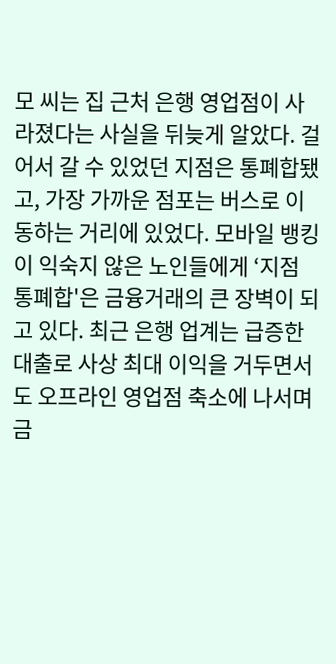모 씨는 집 근처 은행 영업점이 사라졌다는 사실을 뒤늦게 알았다. 걸어서 갈 수 있었던 지점은 통폐합됐고, 가장 가까운 점포는 버스로 이동하는 거리에 있었다. 모바일 뱅킹이 익숙지 않은 노인들에게 ‘지점 통폐합'은 금융거래의 큰 장벽이 되고 있다. 최근 은행 업계는 급증한 대출로 사상 최대 이익을 거두면서도 오프라인 영업점 축소에 나서며 금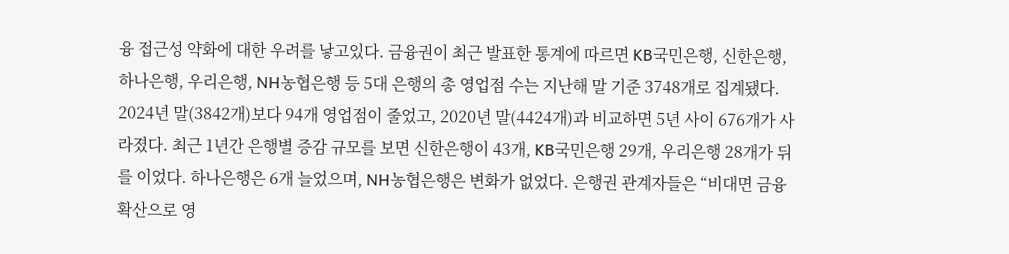융 접근성 약화에 대한 우려를 낳고있다. 금융권이 최근 발표한 통계에 따르면 KB국민은행, 신한은행, 하나은행, 우리은행, NH농협은행 등 5대 은행의 총 영업점 수는 지난해 말 기준 3748개로 집계됐다. 2024년 말(3842개)보다 94개 영업점이 줄었고, 2020년 말(4424개)과 비교하면 5년 사이 676개가 사라졌다. 최근 1년간 은행별 증감 규모를 보면 신한은행이 43개, KB국민은행 29개, 우리은행 28개가 뒤를 이었다. 하나은행은 6개 늘었으며, NH농협은행은 변화가 없었다. 은행권 관계자들은 “비대면 금융 확산으로 영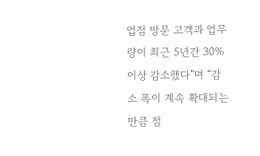업점 방문 고객과 업무량이 최근 5년간 30% 이상 감소했다”며 “감소 폭이 계속 확대되는 만큼 점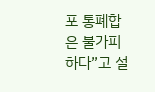포 통폐합은 불가피하다”고 설